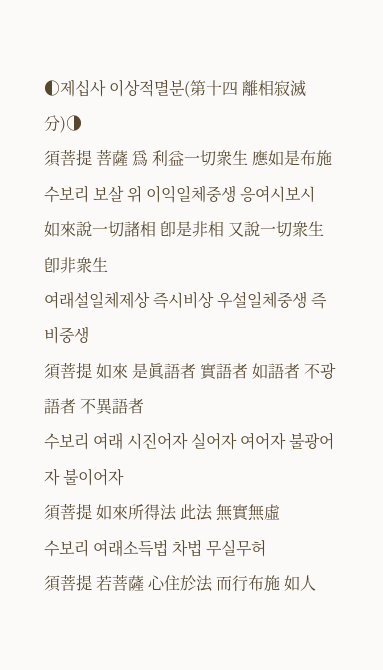◐제십사 이상적멸분(第十四 離相寂滅分)◑
須菩提 菩薩 爲 利益一切衆生 應如是布施
수보리 보살 위 이익일체중생 응여시보시
如來說一切諸相 卽是非相 又說一切衆生 卽非衆生
여래설일체제상 즉시비상 우설일체중생 즉비중생
須菩提 如來 是眞語者 實語者 如語者 不광語者 不異語者
수보리 여래 시진어자 실어자 여어자 불광어자 불이어자
須菩提 如來所得法 此法 無實無虛
수보리 여래소득법 차법 무실무허
須菩提 若菩薩 心住於法 而行布施 如人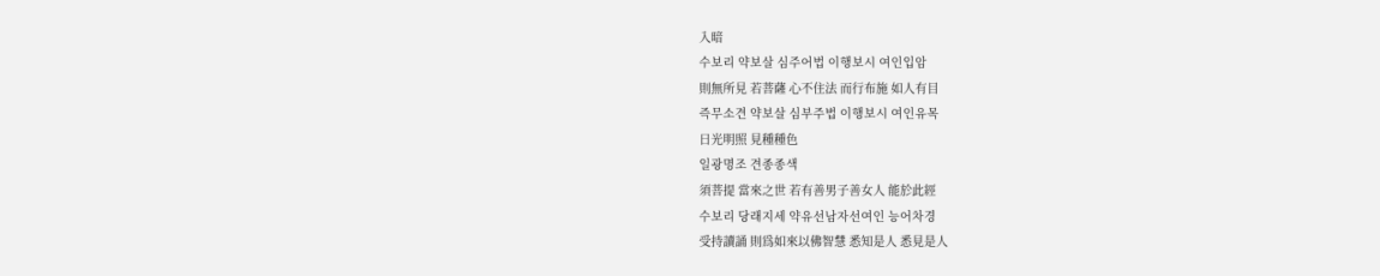入暗
수보리 약보살 심주어법 이행보시 여인입암
則無所見 若菩薩 心不住法 而行布施 如人有目
즉무소견 약보살 심부주법 이행보시 여인유목
日光明照 見種種色
일광명조 견종종색
須菩提 當來之世 若有善男子善女人 能於此經
수보리 당래지세 약유선남자선여인 능어차경
受持讀誦 則爲如來以佛智慧 悉知是人 悉見是人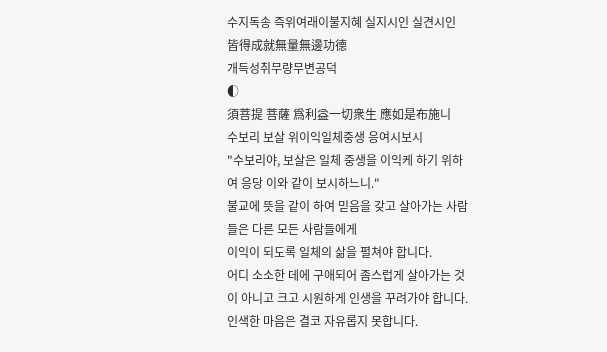수지독송 즉위여래이불지혜 실지시인 실견시인
皆得成就無量無邊功德
개득성취무량무변공덕
◐
須菩提 菩薩 爲利益一切衆生 應如是布施니
수보리 보살 위이익일체중생 응여시보시
"수보리야, 보살은 일체 중생을 이익케 하기 위하여 응당 이와 같이 보시하느니."
불교에 뜻을 같이 하여 믿음을 갖고 살아가는 사람들은 다른 모든 사람들에게
이익이 되도록 일체의 삶을 펼쳐야 합니다.
어디 소소한 데에 구애되어 좀스럽게 살아가는 것이 아니고 크고 시원하게 인생을 꾸려가야 합니다.
인색한 마음은 결코 자유롭지 못합니다.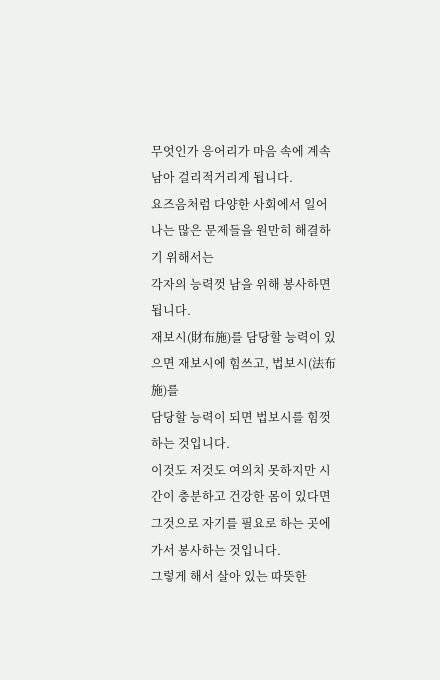무엇인가 응어리가 마음 속에 계속 남아 걸리적거리게 됩니다.
요즈음처럼 다양한 사회에서 일어나는 많은 문제들을 원만히 해결하기 위해서는
각자의 능력껏 남을 위해 봉사하면 됩니다.
재보시(財布施)를 담당할 능력이 있으면 재보시에 힘쓰고, 법보시(法布施)를
담당할 능력이 되면 법보시를 힘껏 하는 것입니다.
이것도 저것도 여의치 못하지만 시간이 충분하고 건강한 몸이 있다면
그것으로 자기를 필요로 하는 곳에 가서 봉사하는 것입니다.
그렇게 해서 살아 있는 따뜻한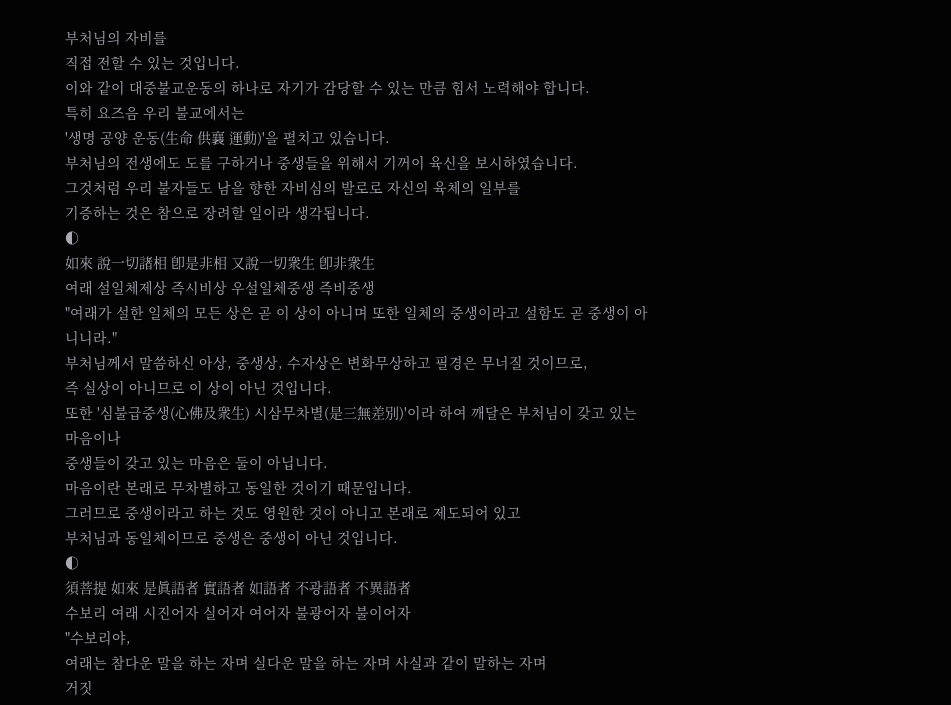부처님의 자비를
직접 전할 수 있는 것입니다.
이와 같이 대중불교운동의 하나로 자기가 감당할 수 있는 만큼 힘서 노력해야 합니다.
특히 요즈음 우리 불교에서는
'생명 공양 운동(生命 供襄 運動)'을 펼치고 있습니다.
부처님의 전생에도 도를 구하거나 중생들을 위해서 기꺼이 육신을 보시하였습니다.
그것처럼 우리 불자들도 남을 향한 자비심의 발로로 자신의 육체의 일부를
기증하는 것은 참으로 장려할 일이라 생각됩니다.
◐
如來 說一切諸相 卽是非相 又說一切衆生 卽非衆生
여래 설일체제상 즉시비상 우설일체중생 즉비중생
"여래가 설한 일체의 모든 상은 곧 이 상이 아니며 또한 일체의 중생이라고 설함도 곧 중생이 아니니라."
부처님께서 말씀하신 아상, 중생상, 수자상은 변화무상하고 필경은 무너질 것이므로,
즉 실상이 아니므로 이 상이 아닌 것입니다.
또한 '심불급중생(心佛及衆生) 시삼무차별(是三無差別)'이라 하여 깨달은 부처님이 갖고 있는 마음이나
중생들이 갖고 있는 마음은 둘이 아닙니다.
마음이란 본래로 무차별하고 동일한 것이기 때문입니다.
그러므로 중생이라고 하는 것도 영원한 것이 아니고 본래로 제도되어 있고
부처님과 동일체이므로 중생은 중생이 아닌 것입니다.
◐
須菩提 如來 是眞語者 實語者 如語者 不광語者 不異語者
수보리 여래 시진어자 실어자 여어자 불광어자 불이어자
"수보리야,
여래는 참다운 말을 하는 자며 실다운 말을 하는 자며 사실과 같이 말하는 자며
거짓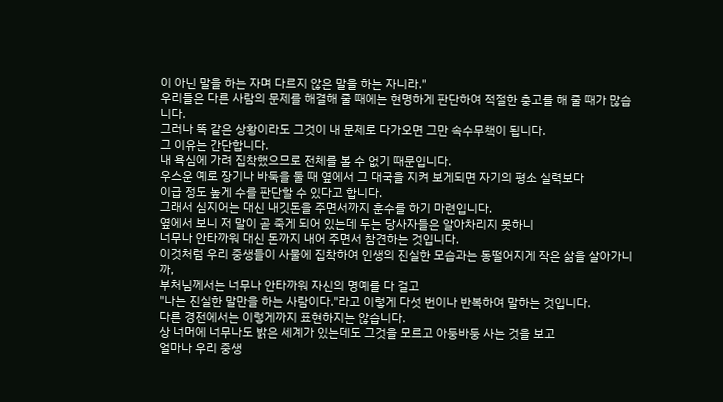이 아닌 말을 하는 자며 다르지 않은 말을 하는 자니라."
우리들은 다른 사람의 문제를 해결해 줄 때에는 현명하게 판단하여 적절한 충고를 해 줄 때가 많습니다.
그러나 똑 같은 상황이라도 그것이 내 문제로 다가오면 그만 속수무책이 됩니다.
그 이유는 간단합니다.
내 욕심에 가려 집착했으므로 전체를 볼 수 없기 때문입니다.
우스운 예로 장기나 바둑을 둘 때 옆에서 그 대국을 지켜 보게되면 자기의 평소 실력보다
이급 정도 높게 수를 판단할 수 있다고 합니다.
그래서 심지어는 대신 내깃돈을 주면서까지 훈수를 하기 마련입니다.
옆에서 보니 저 말이 곧 죽게 되어 있는데 두는 당사자들은 알아차리지 못하니
너무나 안타까워 대신 돈까지 내어 주면서 참견하는 것입니다.
이것처럼 우리 중생들이 사물에 집착하여 인생의 진실한 모습과는 동떨어지게 작은 삶을 살아가니까,
부처님께서는 너무나 안타까워 자신의 명예를 다 걸고
"나는 진실한 말만을 하는 사람이다."라고 이렇게 다섯 번이나 반복하여 말하는 것입니다.
다른 경전에서는 이렇게까지 표현하지는 않습니다.
상 너머에 너무나도 밝은 세계가 있는데도 그것을 모르고 아둥바둥 사는 것을 보고
얼마나 우리 중생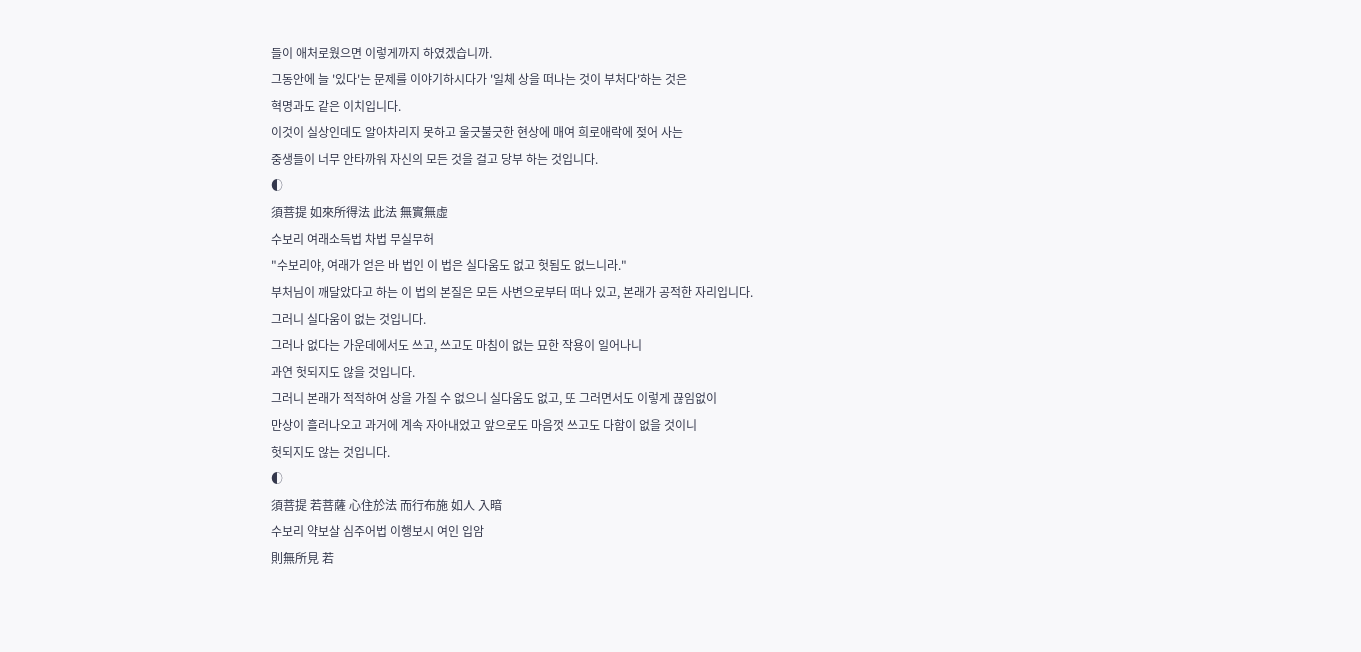들이 애처로웠으면 이렇게까지 하였겠습니까.
그동안에 늘 '있다'는 문제를 이야기하시다가 '일체 상을 떠나는 것이 부처다'하는 것은
혁명과도 같은 이치입니다.
이것이 실상인데도 알아차리지 못하고 울긋불긋한 현상에 매여 희로애락에 젖어 사는
중생들이 너무 안타까워 자신의 모든 것을 걸고 당부 하는 것입니다.
◐
須菩提 如來所得法 此法 無實無虛
수보리 여래소득법 차법 무실무허
"수보리야, 여래가 얻은 바 법인 이 법은 실다움도 없고 헛됨도 없느니라."
부처님이 깨달았다고 하는 이 법의 본질은 모든 사변으로부터 떠나 있고, 본래가 공적한 자리입니다.
그러니 실다움이 없는 것입니다.
그러나 없다는 가운데에서도 쓰고, 쓰고도 마침이 없는 묘한 작용이 일어나니
과연 헛되지도 않을 것입니다.
그러니 본래가 적적하여 상을 가질 수 없으니 실다움도 없고, 또 그러면서도 이렇게 끊임없이
만상이 흘러나오고 과거에 계속 자아내었고 앞으로도 마음껏 쓰고도 다함이 없을 것이니
헛되지도 않는 것입니다.
◐
須菩提 若菩薩 心住於法 而行布施 如人 入暗
수보리 약보살 심주어법 이행보시 여인 입암
則無所見 若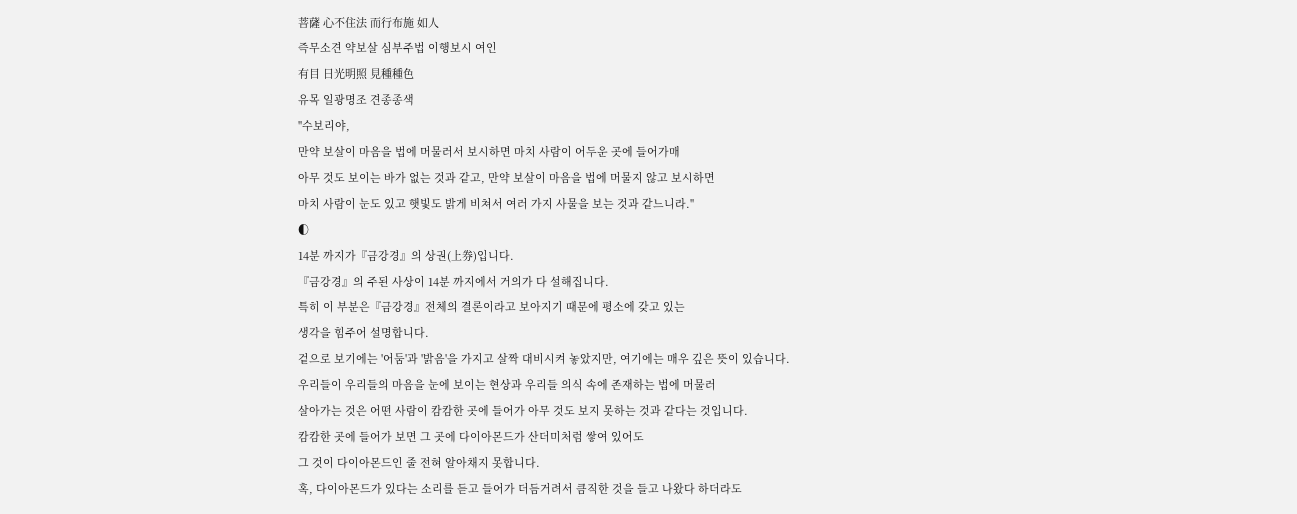菩薩 心不住法 而行布施 如人
즉무소견 약보살 심부주법 이행보시 여인
有目 日光明照 見種種色
유목 일광명조 견종종색
"수보리야,
만약 보살이 마음을 법에 머물러서 보시하면 마치 사람이 어두운 곳에 들어가매
아무 것도 보이는 바가 없는 것과 같고, 만약 보살이 마음을 법에 머물지 않고 보시하면
마치 사람이 눈도 있고 햇빛도 밝게 비쳐서 여러 가지 사물을 보는 것과 같느니라."
◐
14분 까지가『금강경』의 상권(上券)입니다.
『금강경』의 주된 사상이 14분 까지에서 거의가 다 설해집니다.
특히 이 부분은『금강경』전체의 결론이라고 보아지기 때문에 평소에 갖고 있는
생각을 힘주어 설명합니다.
겉으로 보기에는 '어둠'과 '밝음'을 가지고 살짝 대비시켜 놓았지만, 여기에는 매우 깊은 뜻이 있습니다.
우리들이 우리들의 마음을 눈에 보이는 현상과 우리들 의식 속에 존재하는 법에 머물러
살아가는 것은 어떤 사람이 캄캄한 곳에 들어가 아무 것도 보지 못하는 것과 같다는 것입니다.
캄캄한 곳에 들어가 보면 그 곳에 다이아몬드가 산더미처럼 쌓여 있어도
그 것이 다이아몬드인 줄 전혀 알아채지 못합니다.
혹, 다이아몬드가 있다는 소리를 듣고 들어가 더듬거려서 큼직한 것을 들고 나왔다 하더라도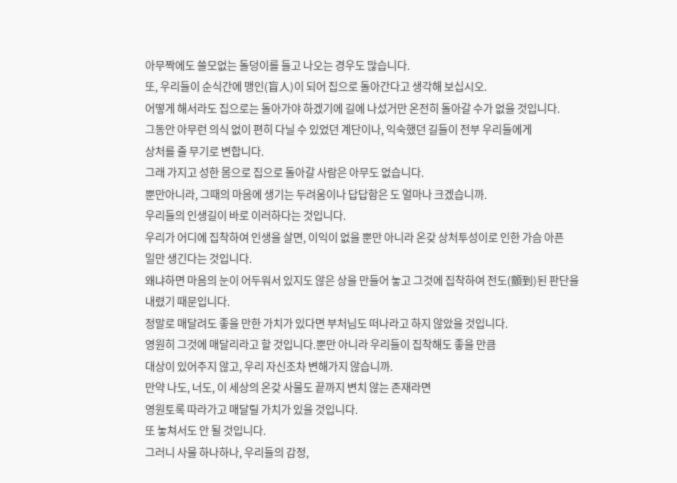아무짝에도 쓸모없는 돌덩이를 들고 나오는 경우도 많습니다.
또, 우리들이 순식간에 맹인(盲人)이 되어 집으로 돌아간다고 생각해 보십시오.
어떻게 해서라도 집으로는 돌아가야 하겠기에 길에 나섰거만 온전히 돌아갈 수가 없을 것입니다.
그동안 아무런 의식 없이 편히 다닐 수 있었던 계단이나, 익숙했던 길들이 전부 우리들에게
상처를 줄 무기로 변합니다.
그래 가지고 성한 몸으로 집으로 돌아갈 사람은 아무도 없습니다.
뿐만아니라, 그때의 마음에 생기는 두려움이나 답답함은 도 얼마나 크겠습니까.
우리들의 인생길이 바로 이러하다는 것입니다.
우리가 어디에 집착하여 인생을 살면, 이익이 없을 뿐만 아니라 온갖 상처투성이로 인한 가슴 아픈
일만 생긴다는 것입니다.
왜냐하면 마음의 눈이 어두워서 있지도 않은 상을 만들어 놓고 그것에 집착하여 전도(顫到)된 판단을
내렸기 때문입니다.
정말로 매달려도 좋을 만한 가치가 있다면 부처님도 떠나라고 하지 않았을 것입니다.
영원히 그것에 매달리라고 할 것입니다.뿐만 아니라 우리들이 집착해도 좋을 만큼
대상이 있어주지 않고, 우리 자신조차 변해가지 않습니까.
만약 나도, 너도, 이 세상의 온갖 사물도 끝까지 변치 않는 존재라면
영원토록 따라가고 매달릴 가치가 있을 것입니다.
또 놓쳐서도 안 될 것입니다.
그러니 사물 하나하나, 우리들의 감정,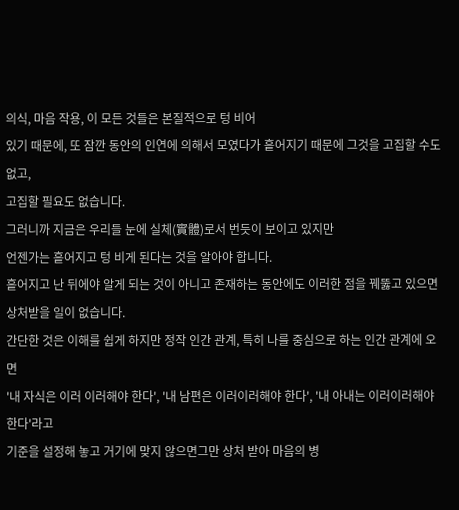의식, 마음 작용, 이 모든 것들은 본질적으로 텅 비어
있기 때문에, 또 잠깐 동안의 인연에 의해서 모였다가 흩어지기 때문에 그것을 고집할 수도 없고,
고집할 필요도 없습니다.
그러니까 지금은 우리들 눈에 실체(實體)로서 번듯이 보이고 있지만
언젠가는 흩어지고 텅 비게 된다는 것을 알아야 합니다.
흩어지고 난 뒤에야 알게 되는 것이 아니고 존재하는 동안에도 이러한 점을 꿰뚫고 있으면
상처받을 일이 없습니다.
간단한 것은 이해를 쉽게 하지만 정작 인간 관계, 특히 나를 중심으로 하는 인간 관계에 오면
'내 자식은 이러 이러해야 한다', '내 남편은 이러이러해야 한다', '내 아내는 이러이러해야 한다'라고
기준을 설정해 놓고 거기에 맞지 않으면그만 상처 받아 마음의 병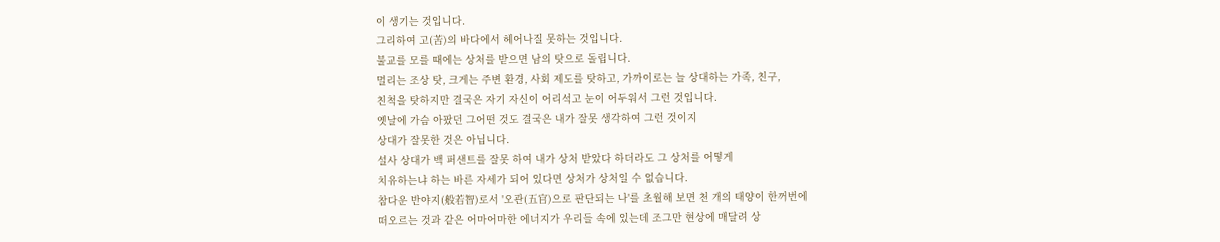이 생기는 것입니다.
그리하여 고(苦)의 바다에서 헤어나질 못하는 것입니다.
불교를 모를 때에는 상처를 받으면 남의 탓으로 돌립니다.
멀리는 조상 탓, 크게는 주변 환경, 사회 제도를 탓하고, 가까이로는 늘 상대하는 가족, 친구,
친척을 탓하지만 결국은 자기 자신이 어리석고 눈이 어두워서 그런 것입니다.
옛날에 가슴 아팠던 그어떤 것도 결국은 내가 잘못 생각하여 그런 것이지
상대가 잘못한 것은 아닙니다.
설사 상대가 백 퍼샌트를 잘못 하여 내가 상처 받았다 하더라도 그 상처를 어떻게
치유하는냐 하는 바른 자세가 되어 있다면 상처가 상처일 수 없습니다.
참다운 반야지(般若智)로서 '오관(五官)으로 판단되는 나'를 초월해 보면 천 개의 태양이 한꺼번에
떠오르는 것과 같은 어마어마한 에너지가 우리들 속에 있는데 조그만 현상에 매달려 상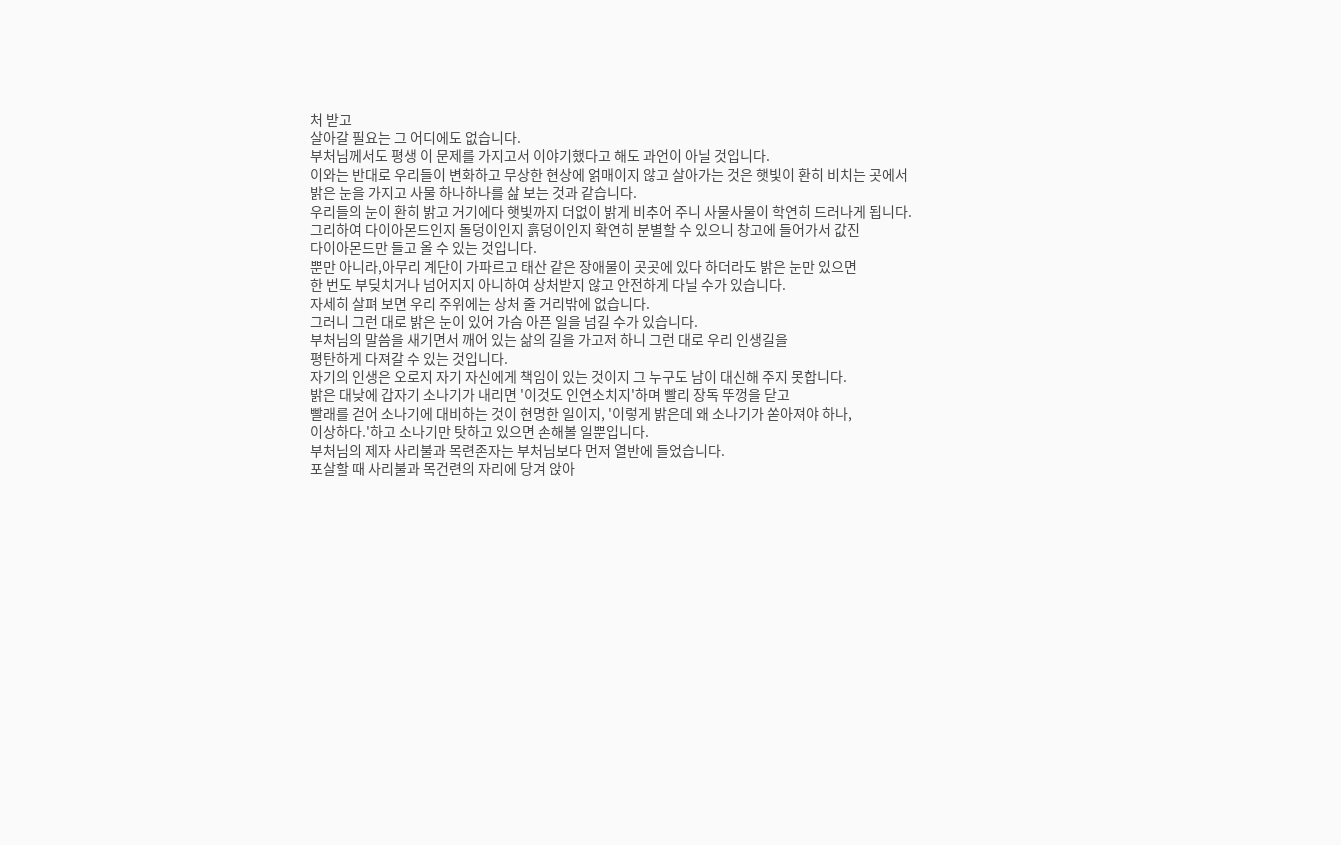처 받고
살아갈 필요는 그 어디에도 없습니다.
부처님께서도 평생 이 문제를 가지고서 이야기했다고 해도 과언이 아닐 것입니다.
이와는 반대로 우리들이 변화하고 무상한 현상에 얽매이지 않고 살아가는 것은 햇빛이 환히 비치는 곳에서
밝은 눈을 가지고 사물 하나하나를 삺 보는 것과 같습니다.
우리들의 눈이 환히 밝고 거기에다 햇빛까지 더없이 밝게 비추어 주니 사물사물이 학연히 드러나게 됩니다.
그리하여 다이아몬드인지 돌덩이인지 흙덩이인지 확연히 분별할 수 있으니 창고에 들어가서 값진
다이아몬드만 들고 올 수 있는 것입니다.
뿐만 아니라,아무리 계단이 가파르고 태산 같은 장애물이 곳곳에 있다 하더라도 밝은 눈만 있으면
한 번도 부딪치거나 넘어지지 아니하여 상처받지 않고 안전하게 다닐 수가 있습니다.
자세히 살펴 보면 우리 주위에는 상처 줄 거리밖에 없습니다.
그러니 그런 대로 밝은 눈이 있어 가슴 아픈 일을 넘길 수가 있습니다.
부처님의 말씀을 새기면서 깨어 있는 삶의 길을 가고저 하니 그런 대로 우리 인생길을
평탄하게 다져갈 수 있는 것입니다.
자기의 인생은 오로지 자기 자신에게 책임이 있는 것이지 그 누구도 남이 대신해 주지 못합니다.
밝은 대낮에 갑자기 소나기가 내리면 '이것도 인연소치지'하며 빨리 장독 뚜껑을 닫고
빨래를 걷어 소나기에 대비하는 것이 현명한 일이지, '이렇게 밝은데 왜 소나기가 쏟아져야 하나,
이상하다.'하고 소나기만 탓하고 있으면 손해볼 일뿐입니다.
부처님의 제자 사리불과 목련존자는 부처님보다 먼저 열반에 들었습니다.
포살할 때 사리불과 목건련의 자리에 당겨 앉아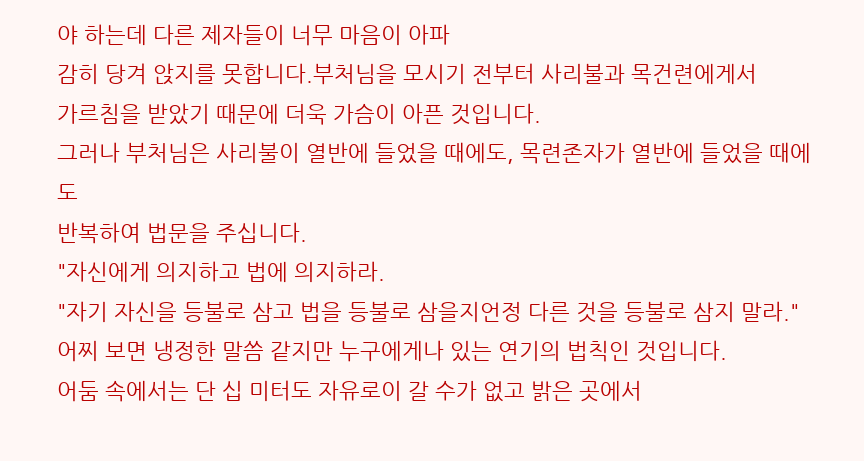야 하는데 다른 제자들이 너무 마음이 아파
감히 당겨 앉지를 못합니다.부처님을 모시기 전부터 사리불과 목건련에게서
가르침을 받았기 때문에 더욱 가슴이 아픈 것입니다.
그러나 부처님은 사리불이 열반에 들었을 때에도, 목련존자가 열반에 들었을 때에도
반복하여 법문을 주십니다.
"자신에게 의지하고 법에 의지하라.
"자기 자신을 등불로 삼고 법을 등불로 삼을지언정 다른 것을 등불로 삼지 말라."
어찌 보면 냉정한 말씀 같지만 누구에게나 있는 연기의 법칙인 것입니다.
어둠 속에서는 단 십 미터도 자유로이 갈 수가 없고 밝은 곳에서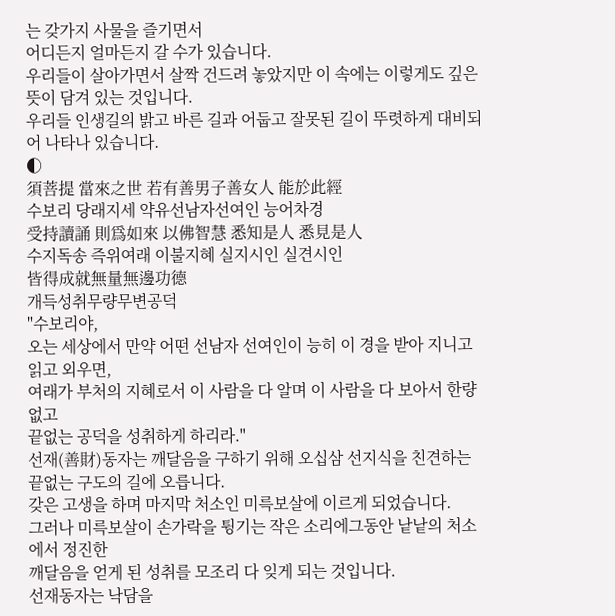는 갖가지 사물을 즐기면서
어디든지 얼마든지 갈 수가 있습니다.
우리들이 살아가면서 살짝 건드려 놓았지만 이 속에는 이렇게도 깊은 뜻이 담겨 있는 것입니다.
우리들 인생길의 밝고 바른 길과 어둡고 잘못된 길이 뚜렷하게 대비되어 나타나 있습니다.
◐
須菩提 當來之世 若有善男子善女人 能於此經
수보리 당래지세 약유선남자선여인 능어차경
受持讀誦 則爲如來 以佛智慧 悉知是人 悉見是人
수지독송 즉위여래 이불지혜 실지시인 실견시인
皆得成就無量無邊功德
개득성취무량무변공덕
"수보리야,
오는 세상에서 만약 어떤 선남자 선여인이 능히 이 경을 받아 지니고 읽고 외우면,
여래가 부처의 지혜로서 이 사람을 다 알며 이 사람을 다 보아서 한량없고
끝없는 공덕을 성취하게 하리라."
선재(善財)동자는 깨달음을 구하기 위해 오십삼 선지식을 친견하는 끝없는 구도의 길에 오릅니다.
갖은 고생을 하며 마지막 처소인 미륵보살에 이르게 되었습니다.
그러나 미륵보살이 손가락을 튕기는 작은 소리에그동안 낱낱의 처소에서 정진한
깨달음을 얻게 된 성취를 모조리 다 잊게 되는 것입니다.
선재동자는 낙담을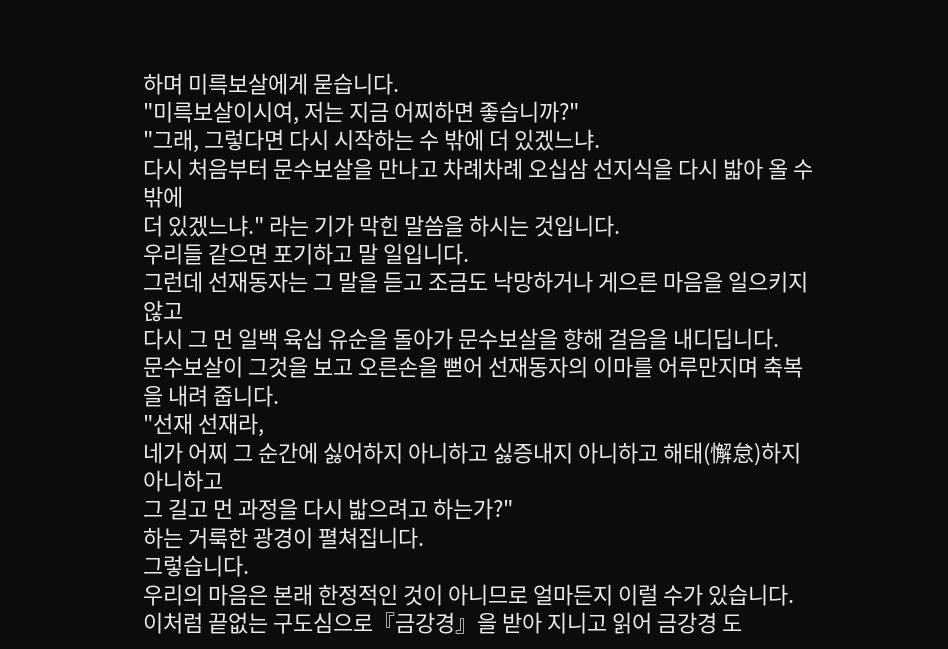하며 미륵보살에게 묻습니다.
"미륵보살이시여, 저는 지금 어찌하면 좋습니까?"
"그래, 그렇다면 다시 시작하는 수 밖에 더 있겠느냐.
다시 처음부터 문수보살을 만나고 차례차례 오십삼 선지식을 다시 밟아 올 수 밖에
더 있겠느냐." 라는 기가 막힌 말씀을 하시는 것입니다.
우리들 같으면 포기하고 말 일입니다.
그런데 선재동자는 그 말을 듣고 조금도 낙망하거나 게으른 마음을 일으키지 않고
다시 그 먼 일백 육십 유순을 돌아가 문수보살을 향해 걸음을 내디딥니다.
문수보살이 그것을 보고 오른손을 뻗어 선재동자의 이마를 어루만지며 축복을 내려 줍니다.
"선재 선재라,
네가 어찌 그 순간에 싫어하지 아니하고 싫증내지 아니하고 해태(懈怠)하지 아니하고
그 길고 먼 과정을 다시 밟으려고 하는가?"
하는 거룩한 광경이 펼쳐집니다.
그렇습니다.
우리의 마음은 본래 한정적인 것이 아니므로 얼마든지 이럴 수가 있습니다.
이처럼 끝없는 구도심으로『금강경』을 받아 지니고 읽어 금강경 도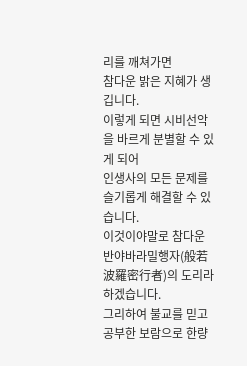리를 깨쳐가면
참다운 밝은 지혜가 생깁니다.
이렇게 되면 시비선악을 바르게 분별할 수 있게 되어
인생사의 모든 문제를 슬기롭게 해결할 수 있습니다.
이것이야말로 참다운 반야바라밀행자(般若波羅密行者)의 도리라 하겠습니다.
그리하여 불교를 믿고 공부한 보람으로 한량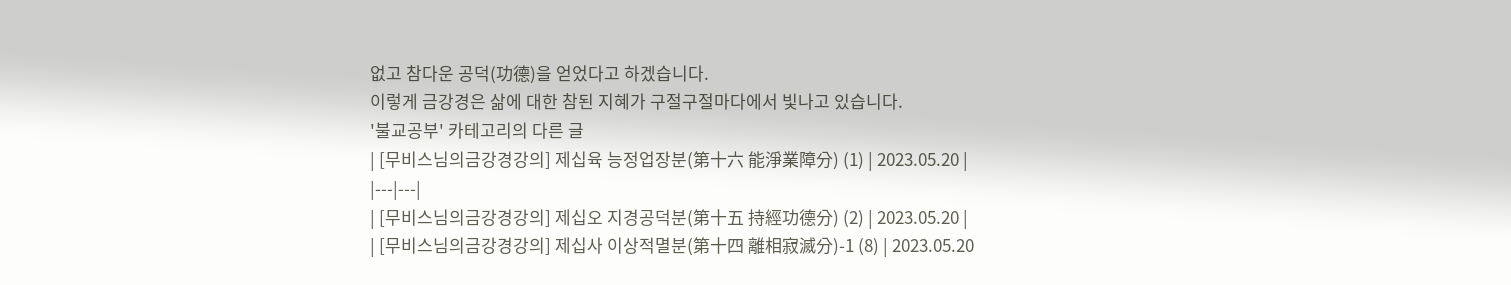없고 참다운 공덕(功德)을 얻었다고 하겠습니다.
이렇게 금강경은 삶에 대한 참된 지혜가 구절구절마다에서 빛나고 있습니다.
'불교공부' 카테고리의 다른 글
| [무비스님의금강경강의] 제십육 능정업장분(第十六 能淨業障分) (1) | 2023.05.20 |
|---|---|
| [무비스님의금강경강의] 제십오 지경공덕분(第十五 持經功德分) (2) | 2023.05.20 |
| [무비스님의금강경강의] 제십사 이상적멸분(第十四 離相寂滅分)-1 (8) | 2023.05.20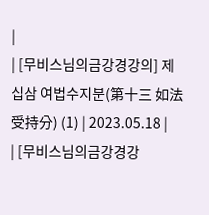|
| [무비스님의금강경강의] 제십삼 여법수지분(第十三 如法受持分) (1) | 2023.05.18 |
| [무비스님의금강경강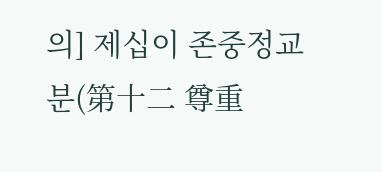의] 제십이 존중정교분(第十二 尊重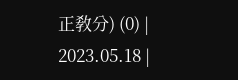正敎分) (0) | 2023.05.18 |